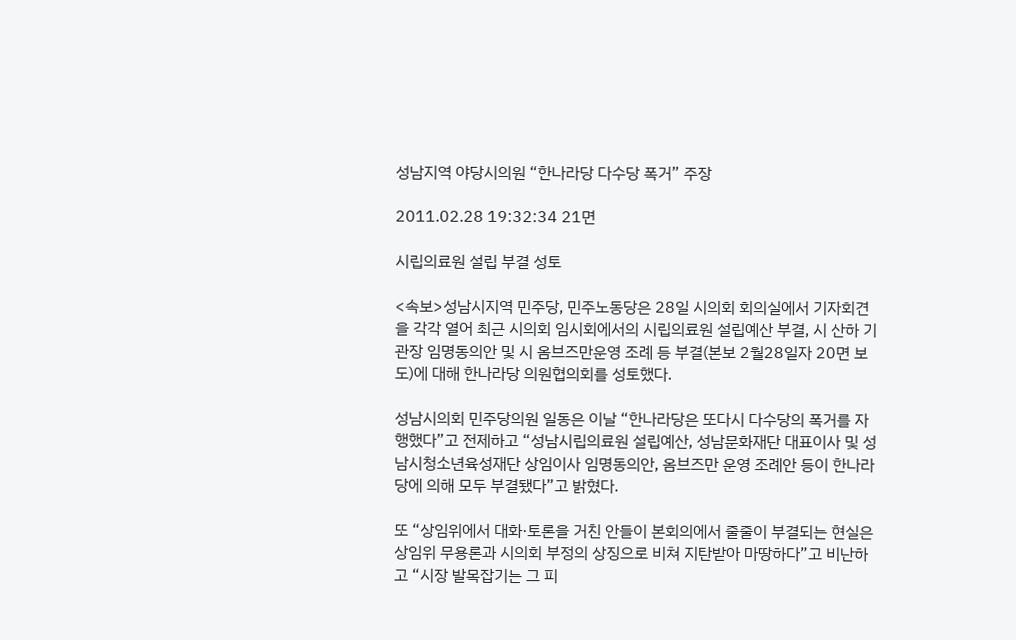성남지역 야당시의원 “한나라당 다수당 폭거” 주장

2011.02.28 19:32:34 21면

시립의료원 설립 부결 성토

<속보>성남시지역 민주당, 민주노동당은 28일 시의회 회의실에서 기자회견을 각각 열어 최근 시의회 임시회에서의 시립의료원 설립예산 부결, 시 산하 기관장 임명동의안 및 시 옴브즈만운영 조례 등 부결(본보 2월28일자 20면 보도)에 대해 한나라당 의원협의회를 성토했다.

성남시의회 민주당의원 일동은 이날 “한나라당은 또다시 다수당의 폭거를 자행했다”고 전제하고 “성남시립의료원 설립예산, 성남문화재단 대표이사 및 성남시청소년육성재단 상임이사 임명동의안, 옴브즈만 운영 조례안 등이 한나라당에 의해 모두 부결됐다”고 밝혔다.

또 “상임위에서 대화·토론을 거친 안들이 본회의에서 줄줄이 부결되는 현실은 상임위 무용론과 시의회 부정의 상징으로 비쳐 지탄받아 마땅하다”고 비난하고 “시장 발목잡기는 그 피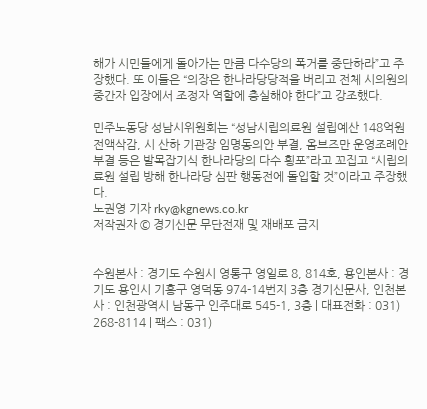해가 시민들에게 돌아가는 만큼 다수당의 폭거를 중단하라”고 주장했다. 또 이들은 “의장은 한나라당당적을 버리고 전체 시의원의 중간자 입장에서 조정자 역할에 충실해야 한다”고 강조했다.

민주노동당 성남시위원회는 “성남시립의료원 설립예산 148억원 전액삭감, 시 산하 기관장 임명동의안 부결, 옴브즈만 운영조례안 부결 등은 발목잡기식 한나라당의 다수 횡포”라고 꼬집고 “시립의료원 설립 방해 한나라당 심판 행동전에 돌입할 것”이라고 주장했다.
노권영 기자 rky@kgnews.co.kr
저작권자 © 경기신문 무단전재 및 재배포 금지


수원본사 : 경기도 수원시 영통구 영일로 8, 814호, 용인본사 : 경기도 용인시 기흥구 영덕동 974-14번지 3층 경기신문사, 인천본사 : 인천광역시 남동구 인주대로 545-1, 3층 | 대표전화 : 031) 268-8114 | 팩스 : 031)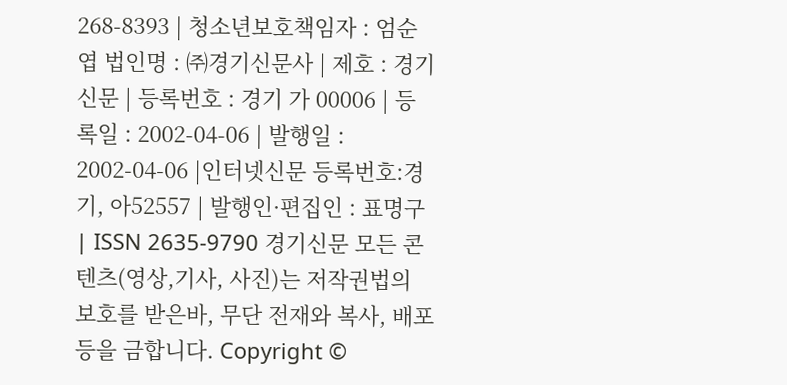268-8393 | 청소년보호책임자 : 엄순엽 법인명 : ㈜경기신문사 | 제호 : 경기신문 | 등록번호 : 경기 가 00006 | 등록일 : 2002-04-06 | 발행일 : 2002-04-06 |인터넷신문 등록번호:경기, 아52557 | 발행인·편집인 : 표명구 | ISSN 2635-9790 경기신문 모든 콘텐츠(영상,기사, 사진)는 저작권법의 보호를 받은바, 무단 전재와 복사, 배포 등을 금합니다. Copyright ©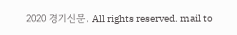2020 경기신문. All rights reserved. mail to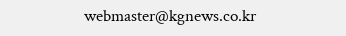webmaster@kgnews.co.kr